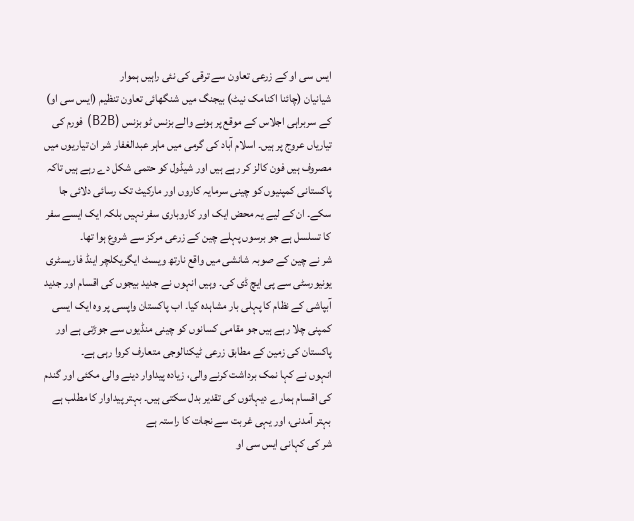ایس سی او کے زرعی تعاون سے ترقی کی نئی راہیں ہموار
شیانیان (چائنا اکنامک نیٹ) بیجنگ میں شنگھائی تعاون تنظیم (ایس سی او) کے سربراہی اجلاس کے موقع پر ہونے والے بزنس ٹو بزنس (B2B) فورم کی تیاریاں عروج پر ہیں۔ اسلام آباد کی گرمی میں ماہر عبدالغفار شر ان تیاریوں میں مصروف ہیں فون کالز کر رہے ہیں اور شیڈول کو حتمی شکل دے رہے ہیں تاکہ پاکستانی کمپنیوں کو چینی سرمایہ کاروں اور مارکیٹ تک رسائی دلائی جا سکے۔ ان کے لیے یہ محض ایک اور کاروباری سفر نہیں بلکہ ایک ایسے سفر کا تسلسل ہے جو برسوں پہلے چین کے زرعی مرکز سے شروع ہوا تھا۔
شر نے چین کے صوبہ شانشی میں واقع نارتھ ویسٹ ایگریکلچر اینڈ فاریسٹری یونیورسٹی سے پی ایچ ڈی کی۔ وہیں انہوں نے جدید بیجوں کی اقسام اور جدید آبپاشی کے نظام کا پہلی بار مشاہدہ کیا۔ اب پاکستان واپسی پر وہ ایک ایسی کمپنی چلا رہے ہیں جو مقامی کسانوں کو چینی منڈیوں سے جوڑتی ہے اور پاکستان کی زمین کے مطابق زرعی ٹیکنالوجی متعارف کروا رہی ہے۔
انہوں نے کہا نمک برداشت کرنے والی، زیادہ پیداوار دینے والی مکئی اور گندم کی اقسام ہمارے دیہاتوں کی تقدیر بدل سکتی ہیں۔ بہتر پیداوار کا مطلب ہے بہتر آمدنی، اور یہی غربت سے نجات کا راستہ ہے
شر کی کہانی ایس سی او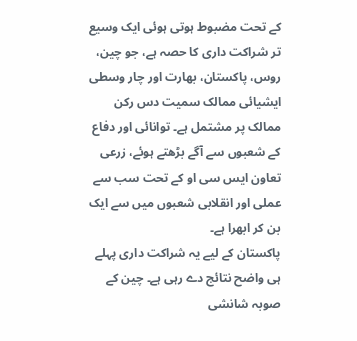کے تحت مضبوط ہوتی ہوئی ایک وسیع تر شراکت داری کا حصہ ہے، جو چین، روس، پاکستان، بھارت اور چار وسطی ایشیائی ممالک سمیت دس رکن ممالک پر مشتمل ہے۔ توانائی اور دفاع کے شعبوں سے آگے بڑھتے ہوئے، زرعی تعاون ایس سی او کے تحت سب سے عملی اور انقلابی شعبوں میں سے ایک بن کر ابھرا ہے۔
پاکستان کے لیے یہ شراکت داری پہلے ہی واضح نتائج دے رہی ہے۔ چین کے صوبہ شانشی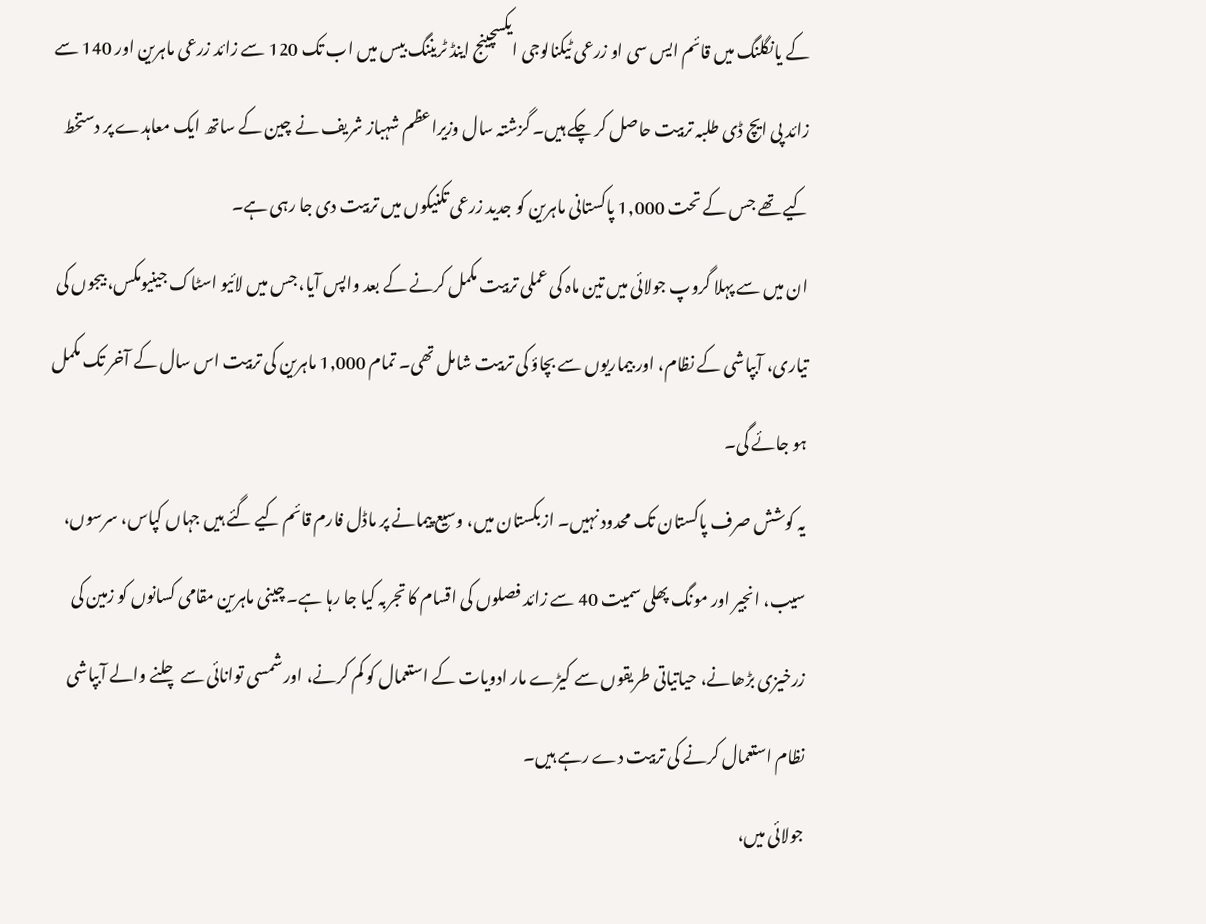کے یانگلنگ میں قائم ایس سی او زرعی ٹیکنالوجی ایکسچینج اینڈ ٹریننگ بیس میں اب تک 120 سے زائد زرعی ماہرین اور 140 سے زائد پی ایچ ڈی طلبہ تربیت حاصل کر چکے ہیں۔ گزشتہ سال وزیراعظم شہباز شریف نے چین کے ساتھ ایک معاہدے پر دستخط کیے تھے جس کے تحت 1,000 پاکستانی ماہرین کو جدید زرعی تکنیکوں میں تربیت دی جا رہی ہے۔
ان میں سے پہلا گروپ جولائی میں تین ماہ کی عملی تربیت مکمل کرنے کے بعد واپس آیا، جس میں لائیو اسٹاک جینیومکس، بیجوں کی تیاری، آبپاشی کے نظام، اور بیماریوں سے بچاؤ کی تربیت شامل تھی۔ تمام 1,000 ماہرین کی تربیت اس سال کے آخر تک مکمل ہو جائے گی۔
یہ کوشش صرف پاکستان تک محدود نہیں۔ ازبکستان میں، وسیع پیمانے پر ماڈل فارم قائم کیے گئے ہیں جہاں کپاس، سرسوں، سیب، انجیر اور مونگ پھلی سمیت 40 سے زائد فصلوں کی اقسام کا تجربہ کیا جا رہا ہے۔ چینی ماہرین مقامی کسانوں کو زمین کی زرخیزی بڑھانے، حیاتیاتی طریقوں سے کیڑے مار ادویات کے استعمال کو کم کرنے، اور شمسی توانائی سے چلنے والے آبپاشی نظام استعمال کرنے کی تربیت دے رہے ہیں۔
جولائی میں،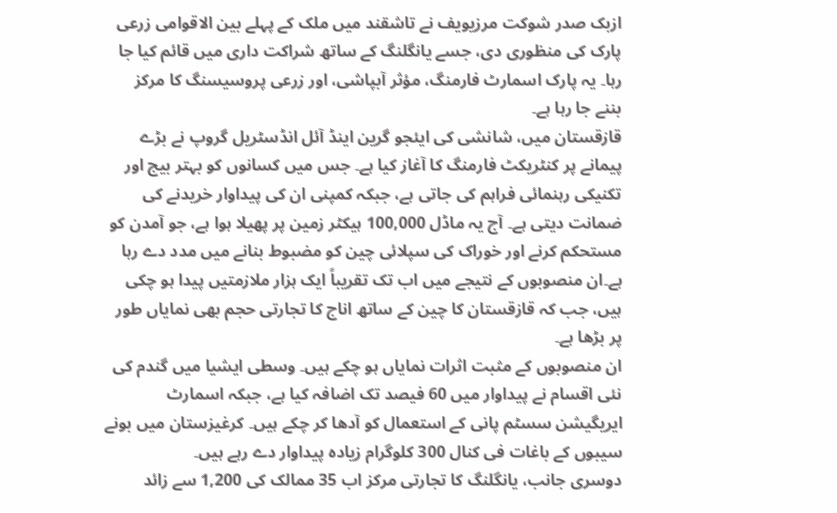ازبک صدر شوکت مرزیویف نے تاشقند میں ملک کے پہلے بین الاقوامی زرعی پارک کی منظوری دی، جسے یانگلنگ کے ساتھ شراکت داری میں قائم کیا جا رہا۔ یہ پارک اسمارٹ فارمنگ، مؤثر آبپاشی، اور زرعی پروسیسنگ کا مرکز بننے جا رہا ہے۔
قازقستان میں، شانشی کی ایئجو گرین اینڈ آئل انڈسٹریل گروپ نے بڑے پیمانے پر کنٹریکٹ فارمنگ کا آغاز کیا ہے۔ جس میں کسانوں کو بہتر بیج اور تکنیکی رہنمائی فراہم کی جاتی ہے، جبکہ کمپنی ان کی پیداوار خریدنے کی ضمانت دیتی ہے۔ آج یہ ماڈل 100,000 ہیکٹر زمین پر پھیلا ہوا ہے، جو آمدن کو مستحکم کرنے اور خوراک کی سپلائی چین کو مضبوط بنانے میں مدد دے رہا ہے۔ان منصوبوں کے نتیجے میں اب تک تقریباً ایک ہزار ملازمتیں پیدا ہو چکی ہیں، جب کہ قازقستان کا چین کے ساتھ اناج کا تجارتی حجم بھی نمایاں طور پر بڑھا ہے۔
ان منصوبوں کے مثبت اثرات نمایاں ہو چکے ہیں۔ وسطی ایشیا میں گندم کی نئی اقسام نے پیداوار میں 60 فیصد تک اضافہ کیا ہے، جبکہ اسمارٹ ایریگیشن سسٹم پانی کے استعمال کو آدھا کر چکے ہیں۔ کرغیزستان میں بونے سیبوں کے باغات فی کنال 300 کلوگرام زیادہ پیداوار دے رہے ہیں۔
دوسری جانب، یانگلنگ کا تجارتی مرکز اب 35 ممالک کی 1,200 سے زائد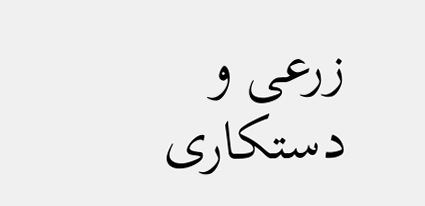زرعی و دستکاری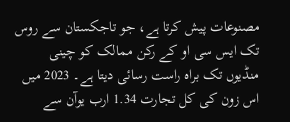مصنوعات پیش کرتا ہے، جو تاجکستان سے روس تک ایس سی او کے رکن ممالک کو چینی منڈیوں تک براہ راست رسائی دیتا ہے۔ 2023 میں اس زون کی کل تجارت 1.34 ارب یوآن سے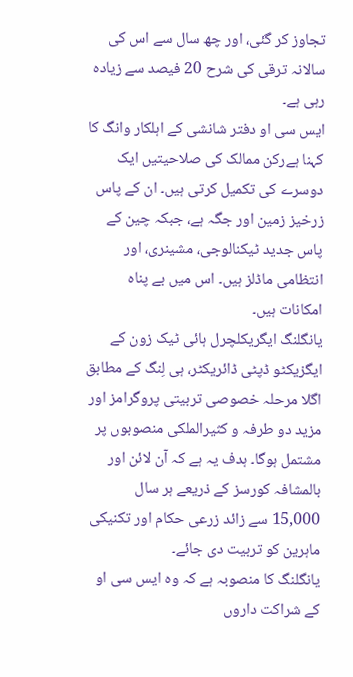تجاوز کر گئی، اور چھ سال سے اس کی سالانہ ترقی کی شرح 20 فیصد سے زیادہ رہی ہے۔
ایس سی او دفتر شانشی کے اہلکار وانگ کا کہنا ہےرکن ممالک کی صلاحیتیں ایک دوسرے کی تکمیل کرتی ہیں۔ ان کے پاس زرخیز زمین اور جگہ ہے، جبکہ چین کے پاس جدید ٹیکنالوجی، مشینری، اور انتظامی ماڈلز ہیں۔ اس میں بے پناہ امکانات ہیں۔
یانگلنگ ایگریکلچرل ہائی ٹیک زون کے ایگزیکٹو ڈپٹی ڈائریکٹر، ہی لِنگ کے مطابق اگلا مرحلہ خصوصی تربیتی پروگرامز اور مزید دو طرفہ و کثیرالملکی منصوبوں پر مشتمل ہوگا۔ ہدف یہ ہے کہ آن لائن اور بالمشافہ کورسز کے ذریعے ہر سال 15,000 سے زائد زرعی حکام اور تکنیکی ماہرین کو تربیت دی جائے۔
یانگلنگ کا منصوبہ ہے کہ وہ ایس سی او کے شراکت داروں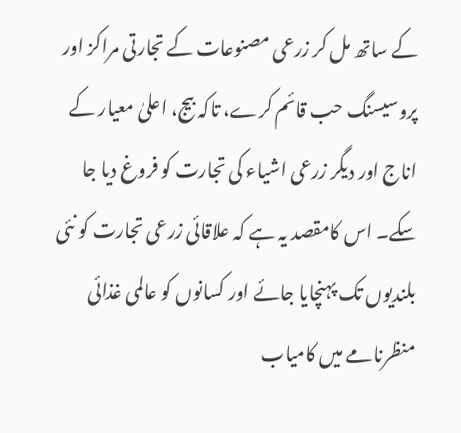کے ساتھ مل کر زرعی مصنوعات کے تجارتی مراکز اور پروسیسنگ حب قائم کرے، تاکہ بیج، اعلیٰ معیار کے اناج اور دیگر زرعی اشیاء کی تجارت کو فروغ دیا جا سکے۔ اس کامقصد یہ ہے کہ علاقائی زرعی تجارت کو نئی بلندیوں تک پہنچایا جائے اور کسانوں کو عالمی غذائی منظرنامے میں کامیاب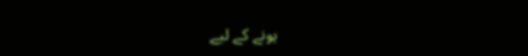ہونے کے لیے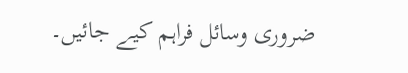ضروری وسائل فراہم کیے جائیں۔